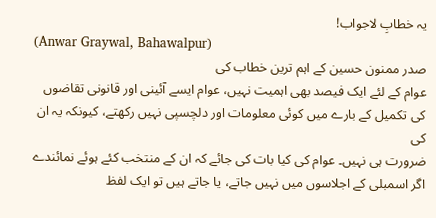یہ خطابِ لاجواب!
(Anwar Graywal, Bahawalpur)
صدر ممنون حسین کے اہم ترین خطاب کی
عوام کے لئے ایک فیصد بھی اہمیت نہیں، عوام ایسے آئینی اور قانونی تقاضوں
کی تکمیل کے بارے میں کوئی معلومات اور دلچسپی نہیں رکھتے، کیونکہ یہ ان کی
ضرورت ہی نہیں۔ عوام کی کیا بات کی جائے کہ ان کے منتخب کئے ہوئے نمائندے
اگر اسمبلی کے اجلاسوں میں نہیں جاتے، یا جاتے ہیں تو ایک لفظ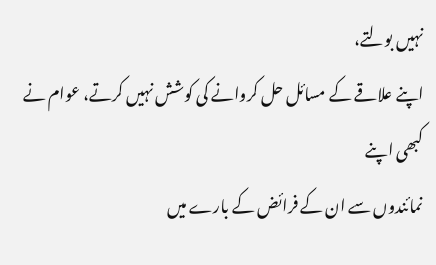نہیں بولتے،
اپنے علاقے کے مسائل حل کروانے کی کوشش نہیں کرتے، عوام نے کبھی اپنے
نمائندوں سے ان کے فرائض کے بارے میں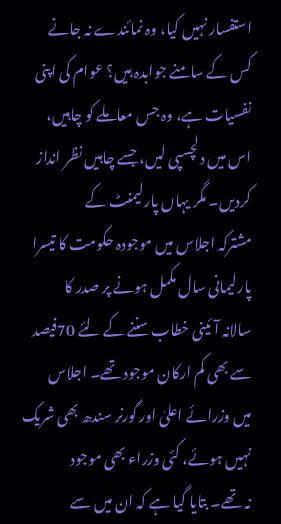استفسار نہیں کیا، وہ نمائندے نہ جانے
کس کے سامنے جوابدہ ہیں؟ عوام کی اپنی نفسیات ہے، وہ جس معاملے کو چاہیں،
اس میں دلچسپی لیں، جسے چاہیں نظر انداز کردیں۔ مگر یہاں پارلیمنٹ کے
مشترکہ اجلاس میں موجودہ حکومت کا تیسرا پارلیمانی سال مکمل ہونے پر صدر کا
سالانہ آئینی خطاب سننے کے لئے 70فیصد سے بھی کم ارکان موجود تھے۔ اجلاس
میں وزرائے اعلیٰ اور گورنر سندھ بھی شریک نہیں ہوئے، کئی وزراء بھی موجود
نہ تھے۔ بتایا گیا ہے کہ ان میں سے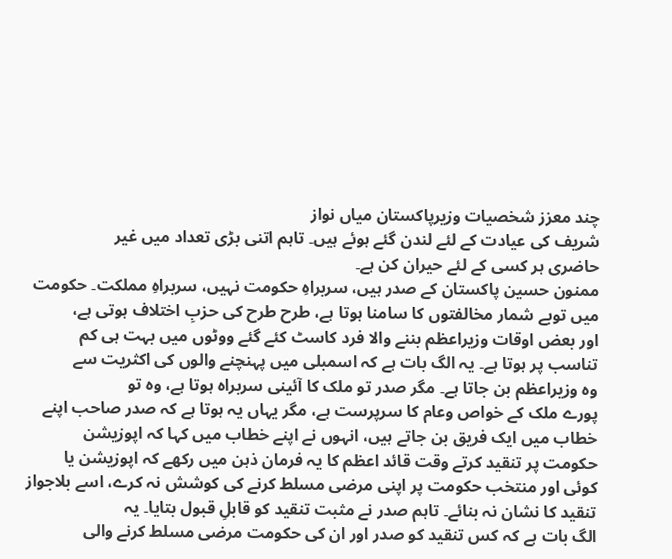چند معزز شخصیات وزیرپاکستان میاں نواز
شریف کی عیادت کے لئے لندن گئے ہوئے ہیں۔ تاہم اتنی بڑی تعداد میں غیر
حاضری ہر کسی کے لئے حیران کن ہے۔
ممنون حسین پاکستان کے صدر ہیں، سربراہِ حکومت نہیں، سربراہِ مملکت۔ حکومت
میں توبے شمار مخالفتوں کا سامنا ہوتا ہے، طرح طرح کی حزبِ اختلاف ہوتی ہے،
اور بعض اوقات وزیراعظم بننے والا فرد کاسٹ کئے گئے ووٹوں میں بہت ہی کم
تناسب پر ہوتا ہے۔ یہ الگ بات ہے کہ اسمبلی میں پہنچنے والوں کی اکثریت سے
وہ وزیراعظم بن جاتا ہے۔ مگر صدر تو ملک کا آئینی سربراہ ہوتا ہے، وہ تو
پورے ملک کے خواص وعام کا سرپرست ہے، مگر یہاں یہ ہوتا ہے کہ صدر صاحب اپنے
خطاب میں ایک فریق بن جاتے ہیں، انہوں نے اپنے خطاب میں کہا کہ اپوزیشن
حکومت پر تنقید کرتے وقت قائد اعظم کا یہ فرمان ذہن میں رکھے کہ اپوزیشن یا
کوئی اور منتخب حکومت پر اپنی مرضی مسلط کرنے کی کوشش نہ کرے، اسے بلاجواز
تنقید کا نشان نہ بنائے۔ تاہم صدر نے مثبت تنقید کو قابلِ قبول بتایا۔ یہ
الگ بات ہے کہ کس تنقید کو صدر اور ان کی حکومت مرضی مسلط کرنے والی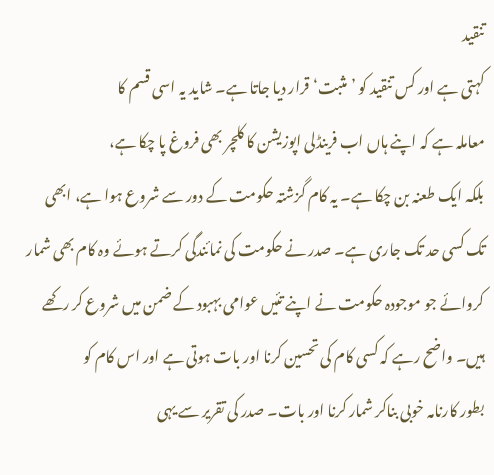تنقید
کہتی ہے اور کس تنقید کو ’مثبت‘ قرار دیا جاتا ہے۔ شاید یہ اسی قسم کا
معاملہ ہے کہ اپنے ہاں اب فرینڈلی اپوزیشن کا کلچر بھی فروغ پا چکا ہے،
بلکہ ایک طعنہ بن چکا ہے۔ یہ کام گزشتہ حکومت کے دور سے شروع ہوا ہے، ابھی
تک کسی حد تک جاری ہے۔ صدر نے حکومت کی نمائندگی کرتے ہوئے وہ کام بھی شمار
کروائے جو موجودہ حکومت نے اپنے تئیں عوامی بہبود کے ضمن میں شروع کر رکھے
ہیں۔ واضح رہے کہ کسی کام کی تحسین کرنا اور بات ہوتی ہے اور اس کام کو
بطور کارنامہ خوبی بناکر شمار کرنا اور بات۔ صدر کی تقریر سے یہی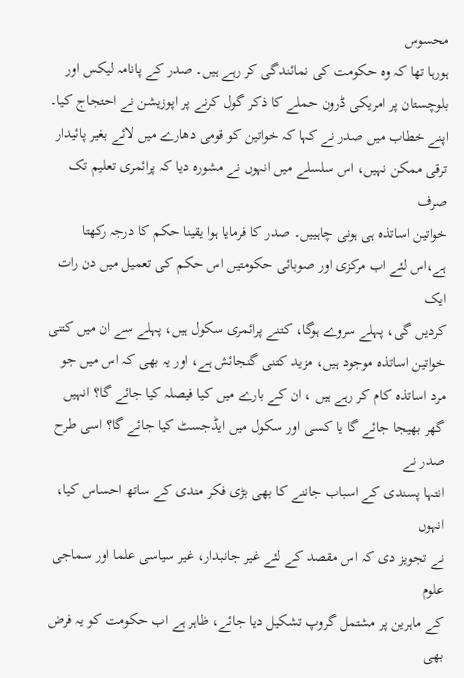محسوس
ہورہا تھا کہ وہ حکومت کی نمائندگی کر رہے ہیں۔ صدر کے پانامہ لیکس اور
بلوچستان پر امریکی ڈرون حملے کا ذکر گول کرنے پر اپوزیشن نے احتجاج کیا۔
اپنے خطاب میں صدر نے کہا کہ خواتین کو قومی دھارے میں لائے بغیر پائیدار
ترقی ممکن نہیں، اس سلسلے میں انہوں نے مشورہ دیا کہ پرائمری تعلیم تک صرف
خواتین اساتذہ ہی ہونی چاہییں۔ صدر کا فرمایا ہوا یقینا حکم کا درجہ رکھتا
ہے،اس لئے اب مرکزی اور صوبائی حکومتیں اس حکم کی تعمیل میں دن رات ایک
کردیں گی، پہلے سروے ہوگا، کتنے پرائمری سکول ہیں، پہلے سے ان میں کتنی
خواتین اساتذہ موجود ہیں، مزید کتنی گنجائش ہے، اور یہ بھی کہ اس میں جو
مرد اساتذہ کام کر رہے ہیں ، ان کے بارے میں کیا فیصلہ کیا جائے گا؟ انہیں
گھر بھیجا جائے گا یا کسی اور سکول میں ایڈجسٹ کیا جائے گا؟ اسی طرح صدر نے
انتہا پسندی کے اسباب جاننے کا بھی بڑی فکر مندی کے ساتھ احساس کیا، انہوں
نے تجویز دی کہ اس مقصد کے لئے غیر جانبدار، غیر سیاسی علما اور سماجی علوم
کے ماہرین پر مشتمل گروپ تشکیل دیا جائے، ظاہر ہے اب حکومت کو یہ فرض بھی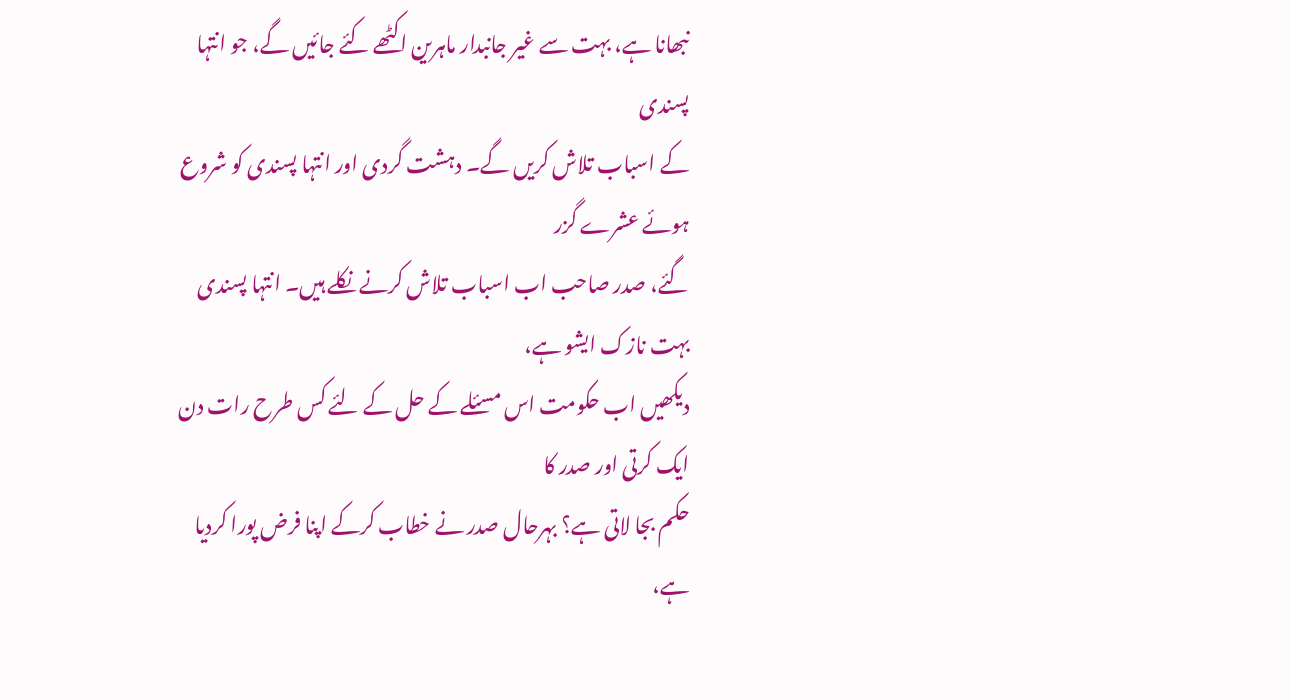نبھانا ہے، بہت سے غیر جانبدار ماہرین اکٹھے کئے جائیں گے، جو انتہا پسندی
کے اسباب تلاش کریں گے۔ دہشت گردی اور انتہا پسندی کو شروع ہوئے عشرے گزر
گئے، صدر صاحب اب اسباب تلاش کرنے نکلے ہیں۔ انتہا پسندی بہت نازک ایشو ہے،
دیکھیں اب حکومت اس مسئلے کے حل کے لئے کس طرح رات دن ایک کرتی اور صدر کا
حکم بجا لاتی ہے؟ بہرحال صدر نے خطاب کرکے اپنا فرض پورا کردیا ہے،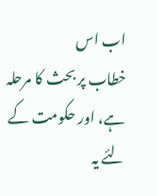اب اس
خطاب پر بحث کا مرحلہ ہے، اور حکومت کے لئے یہ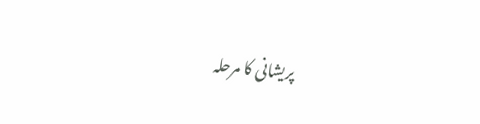پریشانی کا مرحلہ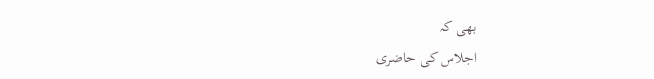بھی کہ
اجلاس کی حاضری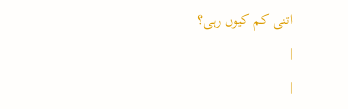اتنی کم کیوں رہی؟
|
|